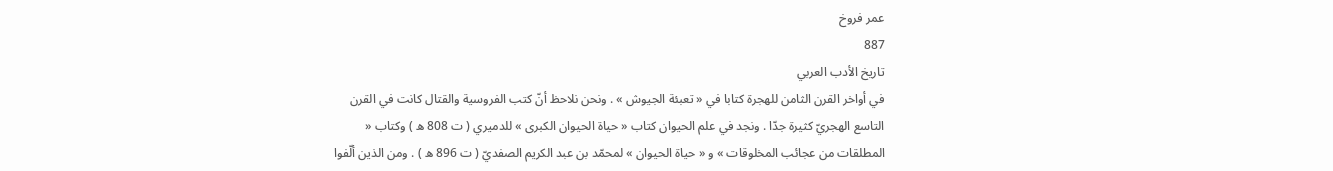عمر فروخ
887
تاريخ الأدب العربي
في أواخر القرن الثامن للهجرة كتابا في « تعبئة الجيوش » . ونحن نلاحظ أنّ كتب الفروسية والقتال كانت في القرن التاسع الهجريّ كثيرة جدّا . ونجد في علم الحيوان كتاب « حياة الحيوان الكبرى » للدميري ( ت 808 ه ) وكتاب « المطلقات من عجائب المخلوقات » و « حياة الحيوان » لمحمّد بن عبد الكريم الصفديّ ( ت 896 ه ) . ومن الذين ألّفوا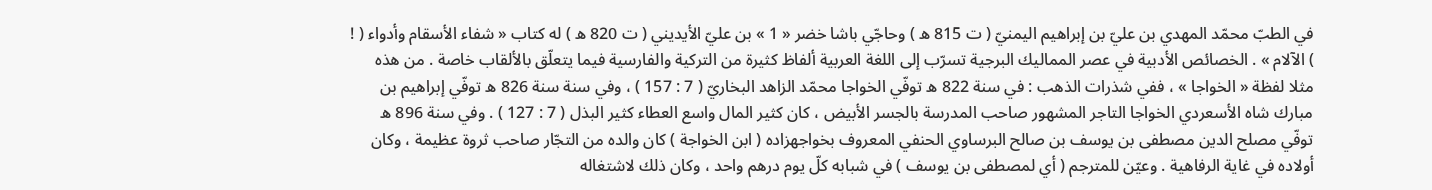في الطبّ محمّد المهدي بن عليّ بن إبراهيم اليمنيّ ( ت 815 ه ) وحاجّي باشا خضر « 1 » بن عليّ الأيديني ( ت 820 ه ) له كتاب « شفاء الأسقام وأدواء ( ! ) الآلام » . الخصائص الأدبية في عصر المماليك البرجية تسرّب إلى اللغة العربية ألفاظ كثيرة من التركية والفارسية فيما يتعلّق بالألقاب خاصة . من هذه مثلا لفظة « الخواجا » ، ففي شذرات الذهب : في سنة 822 ه توفّي الخواجا محمّد الزاهد البخاريّ ( 7 : 157 ) ، وفي سنة سنة 826 ه توفّي إبراهيم بن مبارك شاه الأسعردي الخواجا التاجر المشهور صاحب المدرسة بالجسر الأبيض ، كان كثير المال واسع العطاء كثير البذل ( 7 : 127 ) . وفي سنة 896 ه توفّي مصلح الدين مصطفى بن يوسف بن صالح البرساوي الحنفي المعروف بخواجهزاده ( ابن الخواجة ) كان والده من التجّار صاحب ثروة عظيمة ، وكان أولاده في غاية الرفاهية . وعيّن للمترجم ( أي لمصطفى بن يوسف ) في شبابه كلّ يوم درهم واحد ، وكان ذلك لاشتغاله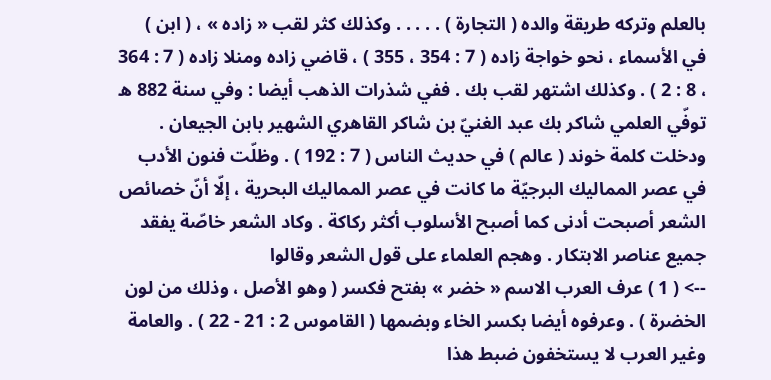بالعلم وتركه طريقة والده ( التجارة ) . . . . . وكذلك كثر لقب « زاده » ، ( ابن ) في الأسماء ، نحو خواجة زاده ( 7 : 354 ، 355 ) ، قاضي زاده ومنلا زاده ( 7 : 364 ، 8 : 2 ) . وكذلك اشتهر لقب بك . ففي شذرات الذهب أيضا : وفي سنة 882 ه توفّي العلمي شاكر بك عبد الغنيّ بن شاكر القاهري الشهير بابن الجيعان . ودخلت كلمة خوند ( عالم ) في حديث الناس ( 7 : 192 ) . وظلّت فنون الأدب في عصر المماليك البرجيّة ما كانت في عصر المماليك البحرية ، إلّا أنّ خصائص الشعر أصبحت أدنى كما أصبح الأسلوب أكثر ركاكة . وكاد الشعر خاصّة يفقد جميع عناصر الابتكار . وهجم العلماء على قول الشعر وقالوا
--> ( 1 ) عرف العرب الاسم « خضر » بفتح فكسر ( وهو الأصل ، وذلك من لون الخضرة ) . وعرفوه أيضا بكسر الخاء وبضمها ( القاموس 2 : 21 - 22 ) . والعامة وغير العرب لا يستخفون ضبط هذا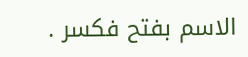الاسم بفتح فكسر .